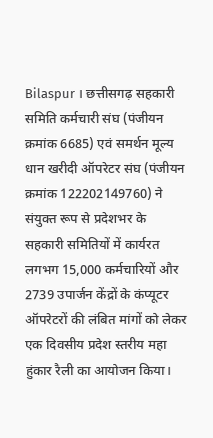Bilaspur । छत्तीसगढ़ सहकारी समिति कर्मचारी संघ (पंजीयन क्रमांक 6685) एवं समर्थन मूल्य धान खरीदी ऑपरेटर संघ (पंजीयन क्रमांक 122202149760) ने संयुक्त रूप से प्रदेशभर के सहकारी समितियों में कार्यरत लगभग 15,000 कर्मचारियों और 2739 उपार्जन केंद्रों के कंप्यूटर ऑपरेटरों की लंबित मांगों को लेकर एक दिवसीय प्रदेश स्तरीय महा हुंकार रैली का आयोजन किया।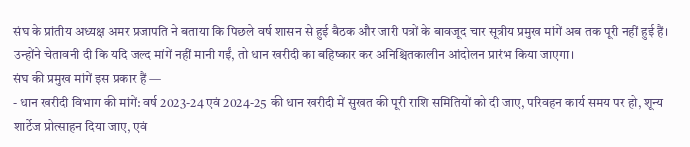संघ के प्रांतीय अध्यक्ष अमर प्रजापति ने बताया कि पिछले वर्ष शासन से हुई बैठक और जारी पत्रों के बावजूद चार सूत्रीय प्रमुख मांगें अब तक पूरी नहीं हुई हैं। उन्होंने चेतावनी दी कि यदि जल्द मांगें नहीं मानी गईं, तो धान खरीदी का बहिष्कार कर अनिश्चितकालीन आंदोलन प्रारंभ किया जाएगा।
संघ की प्रमुख मांगें इस प्रकार हैं —
- धान खरीदी विभाग की मांगें: वर्ष 2023-24 एवं 2024-25 की धान खरीदी में सुखत की पूरी राशि समितियों को दी जाए, परिवहन कार्य समय पर हो, शून्य शार्टेज प्रोत्साहन दिया जाए, एवं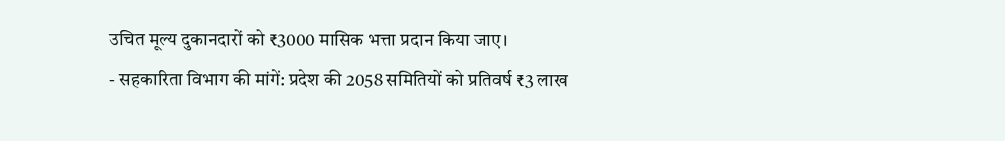उचित मूल्य दुकानदारों को ₹3000 मासिक भत्ता प्रदान किया जाए।
- सहकारिता विभाग की मांगें: प्रदेश की 2058 समितियों को प्रतिवर्ष ₹3 लाख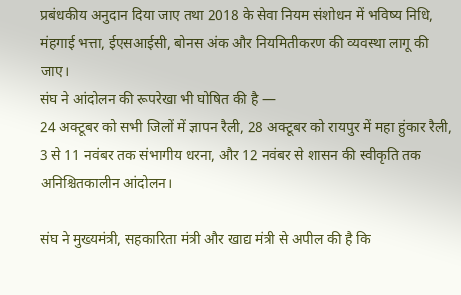प्रबंधकीय अनुदान दिया जाए तथा 2018 के सेवा नियम संशोधन में भविष्य निधि, मंहगाई भत्ता, ईएसआईसी, बोनस अंक और नियमितीकरण की व्यवस्था लागू की जाए।
संघ ने आंदोलन की रूपरेखा भी घोषित की है —
24 अक्टूबर को सभी जिलों में ज्ञापन रैली, 28 अक्टूबर को रायपुर में महा हुंकार रैली, 3 से 11 नवंबर तक संभागीय धरना, और 12 नवंबर से शासन की स्वीकृति तक अनिश्चितकालीन आंदोलन।

संघ ने मुख्यमंत्री, सहकारिता मंत्री और खाद्य मंत्री से अपील की है कि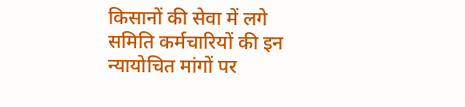किसानों की सेवा में लगे समिति कर्मचारियों की इन न्यायोचित मांगों पर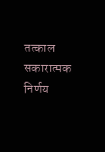तत्काल सकारात्मक निर्णय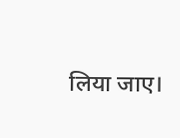लिया जाए।